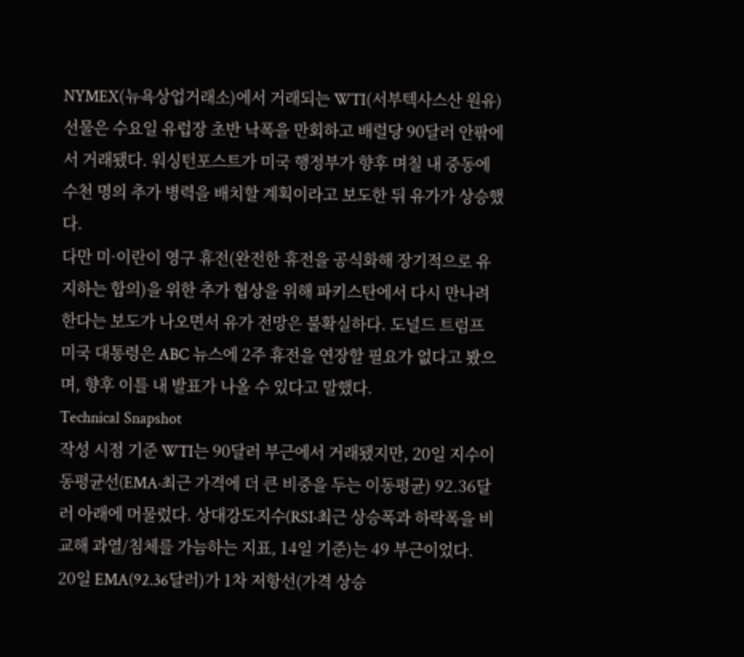NYMEX(뉴욕상업거래소)에서 거래되는 WTI(서부텍사스산 원유) 선물은 수요일 유럽장 초반 낙폭을 만회하고 배럴당 90달러 안팎에서 거래됐다. 워싱턴포스트가 미국 행정부가 향후 며칠 내 중동에 수천 명의 추가 병력을 배치할 계획이라고 보도한 뒤 유가가 상승했다.
다만 미·이란이 영구 휴전(완전한 휴전을 공식화해 장기적으로 유지하는 합의)을 위한 추가 협상을 위해 파키스탄에서 다시 만나려 한다는 보도가 나오면서 유가 전망은 불확실하다. 도널드 트럼프 미국 대통령은 ABC 뉴스에 2주 휴전을 연장할 필요가 없다고 봤으며, 향후 이틀 내 발표가 나올 수 있다고 말했다.
Technical Snapshot
작성 시점 기준 WTI는 90달러 부근에서 거래됐지만, 20일 지수이동평균선(EMA·최근 가격에 더 큰 비중을 두는 이동평균) 92.36달러 아래에 머물렀다. 상대강도지수(RSI·최근 상승폭과 하락폭을 비교해 과열/침체를 가늠하는 지표, 14일 기준)는 49 부근이었다.
20일 EMA(92.36달러)가 1차 저항선(가격 상승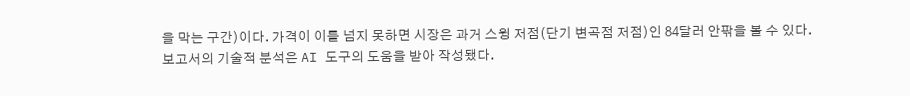을 막는 구간)이다. 가격이 이를 넘지 못하면 시장은 과거 스윙 저점(단기 변곡점 저점)인 84달러 안팎을 볼 수 있다.
보고서의 기술적 분석은 AI 도구의 도움을 받아 작성됐다.